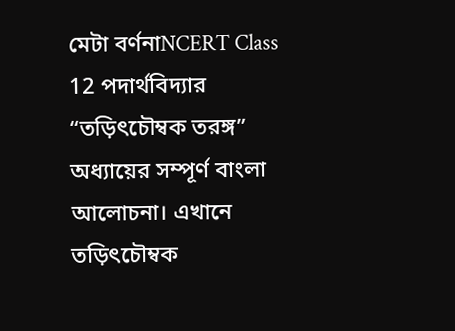মেটা বর্ণনাNCERT Class 12 পদার্থবিদ্যার “তড়িৎচৌম্বক তরঙ্গ” অধ্যায়ের সম্পূর্ণ বাংলা আলোচনা। এখানে তড়িৎচৌম্বক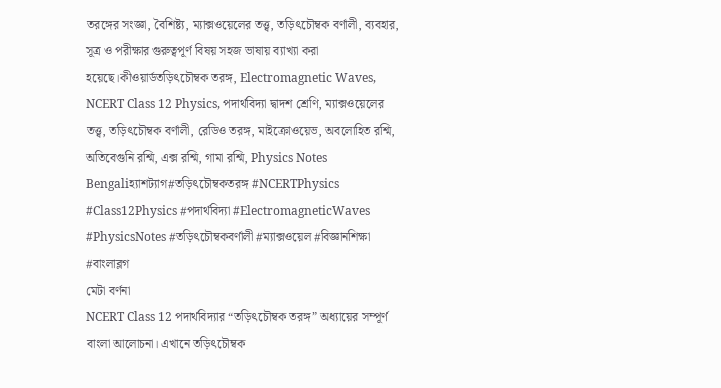তরঙ্গের সংজ্ঞা, বৈশিষ্ট্য, ম্যাক্সওয়েলের তত্ত্ব, তড়িৎচৌম্বক বর্ণালী, ব্যবহার, সূত্র ও পরীক্ষার গুরুত্বপূর্ণ বিষয় সহজ ভাষায় ব্যাখ্যা করা হয়েছে।কীওয়ার্ডতড়িৎচৌম্বক তরঙ্গ, Electromagnetic Waves, NCERT Class 12 Physics, পদার্থবিদ্যা দ্বাদশ শ্রেণি, ম্যাক্সওয়েলের তত্ত্ব, তড়িৎচৌম্বক বর্ণালী, রেডিও তরঙ্গ, মাইক্রোওয়েভ, অবলোহিত রশ্মি, অতিবেগুনি রশ্মি, এক্স রশ্মি, গামা রশ্মি, Physics Notes Bengaliহ্যাশট্যাগ#তড়িৎচৌম্বকতরঙ্গ #NCERTPhysics #Class12Physics #পদার্থবিদ্যা #ElectromagneticWaves #PhysicsNotes #তড়িৎচৌম্বকবর্ণালী #ম্যাক্সওয়েল #বিজ্ঞানশিক্ষা #বাংলাব্লগ
মেটা বর্ণনা
NCERT Class 12 পদার্থবিদ্যার “তড়িৎচৌম্বক তরঙ্গ” অধ্যায়ের সম্পূর্ণ বাংলা আলোচনা। এখানে তড়িৎচৌম্বক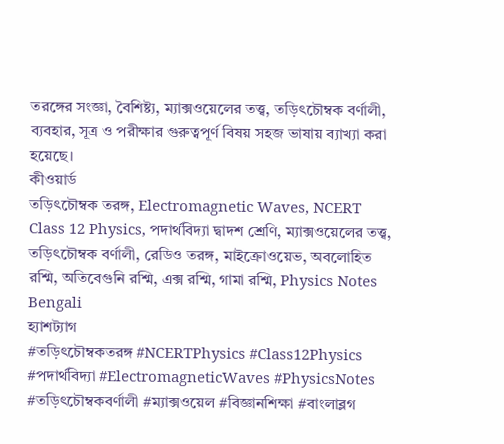তরঙ্গের সংজ্ঞা, বৈশিষ্ট্য, ম্যাক্সওয়েলের তত্ত্ব, তড়িৎচৌম্বক বর্ণালী, ব্যবহার, সূত্র ও পরীক্ষার গুরুত্বপূর্ণ বিষয় সহজ ভাষায় ব্যাখ্যা করা হয়েছে।
কীওয়ার্ড
তড়িৎচৌম্বক তরঙ্গ, Electromagnetic Waves, NCERT Class 12 Physics, পদার্থবিদ্যা দ্বাদশ শ্রেণি, ম্যাক্সওয়েলের তত্ত্ব, তড়িৎচৌম্বক বর্ণালী, রেডিও তরঙ্গ, মাইক্রোওয়েভ, অবলোহিত রশ্মি, অতিবেগুনি রশ্মি, এক্স রশ্মি, গামা রশ্মি, Physics Notes Bengali
হ্যাশট্যাগ
#তড়িৎচৌম্বকতরঙ্গ #NCERTPhysics #Class12Physics #পদার্থবিদ্যা #ElectromagneticWaves #PhysicsNotes #তড়িৎচৌম্বকবর্ণালী #ম্যাক্সওয়েল #বিজ্ঞানশিক্ষা #বাংলাব্লগ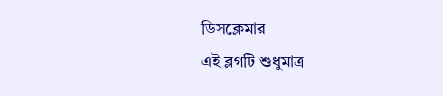ডিসক্লেমার
এই ব্লগটি শুধুমাত্র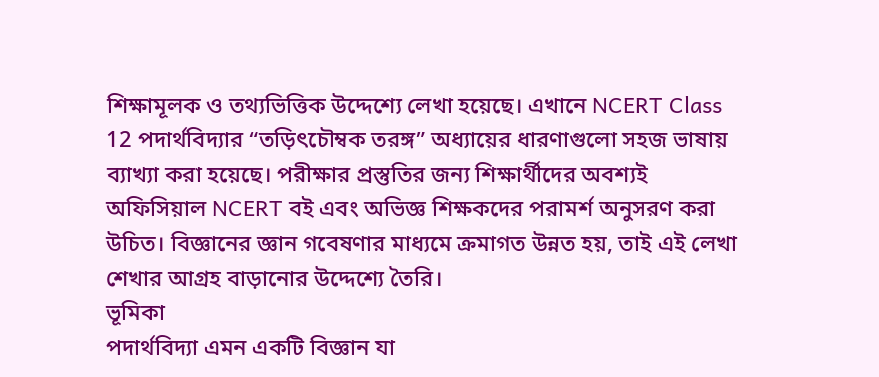শিক্ষামূলক ও তথ্যভিত্তিক উদ্দেশ্যে লেখা হয়েছে। এখানে NCERT Class 12 পদার্থবিদ্যার “তড়িৎচৌম্বক তরঙ্গ” অধ্যায়ের ধারণাগুলো সহজ ভাষায় ব্যাখ্যা করা হয়েছে। পরীক্ষার প্রস্তুতির জন্য শিক্ষার্থীদের অবশ্যই অফিসিয়াল NCERT বই এবং অভিজ্ঞ শিক্ষকদের পরামর্শ অনুসরণ করা উচিত। বিজ্ঞানের জ্ঞান গবেষণার মাধ্যমে ক্রমাগত উন্নত হয়, তাই এই লেখা শেখার আগ্রহ বাড়ানোর উদ্দেশ্যে তৈরি।
ভূমিকা
পদার্থবিদ্যা এমন একটি বিজ্ঞান যা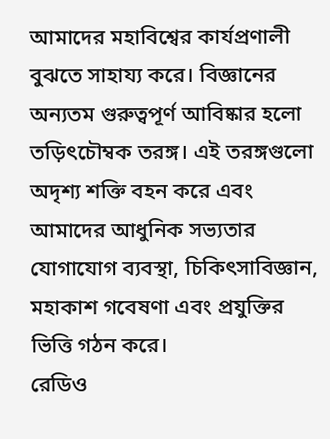আমাদের মহাবিশ্বের কার্যপ্রণালী বুঝতে সাহায্য করে। বিজ্ঞানের অন্যতম গুরুত্বপূর্ণ আবিষ্কার হলো তড়িৎচৌম্বক তরঙ্গ। এই তরঙ্গগুলো অদৃশ্য শক্তি বহন করে এবং আমাদের আধুনিক সভ্যতার যোগাযোগ ব্যবস্থা, চিকিৎসাবিজ্ঞান, মহাকাশ গবেষণা এবং প্রযুক্তির ভিত্তি গঠন করে।
রেডিও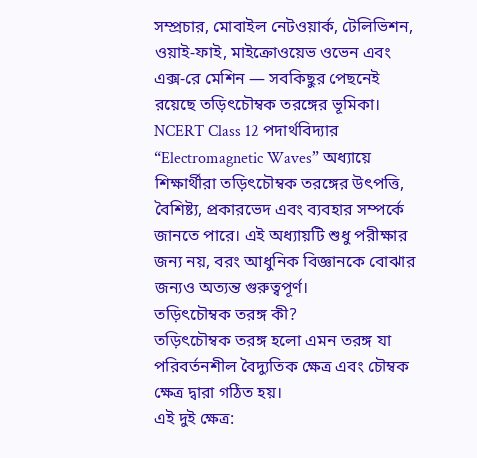সম্প্রচার, মোবাইল নেটওয়ার্ক, টেলিভিশন, ওয়াই-ফাই, মাইক্রোওয়েভ ওভেন এবং এক্স-রে মেশিন — সবকিছুর পেছনেই রয়েছে তড়িৎচৌম্বক তরঙ্গের ভূমিকা।
NCERT Class 12 পদার্থবিদ্যার “Electromagnetic Waves” অধ্যায়ে শিক্ষার্থীরা তড়িৎচৌম্বক তরঙ্গের উৎপত্তি, বৈশিষ্ট্য, প্রকারভেদ এবং ব্যবহার সম্পর্কে জানতে পারে। এই অধ্যায়টি শুধু পরীক্ষার জন্য নয়, বরং আধুনিক বিজ্ঞানকে বোঝার জন্যও অত্যন্ত গুরুত্বপূর্ণ।
তড়িৎচৌম্বক তরঙ্গ কী?
তড়িৎচৌম্বক তরঙ্গ হলো এমন তরঙ্গ যা পরিবর্তনশীল বৈদ্যুতিক ক্ষেত্র এবং চৌম্বক ক্ষেত্র দ্বারা গঠিত হয়।
এই দুই ক্ষেত্র: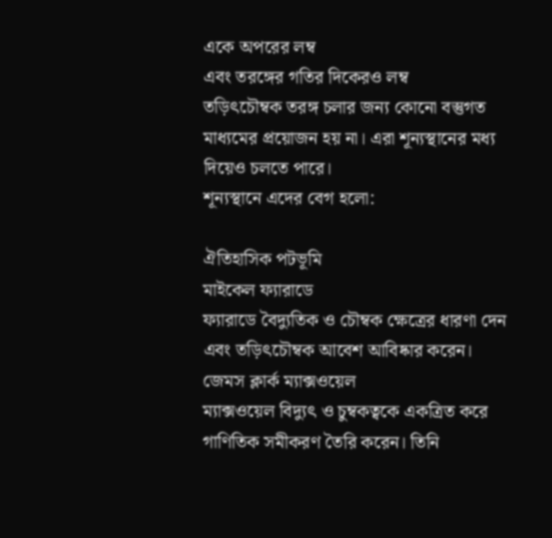একে অপরের লম্ব
এবং তরঙ্গের গতির দিকেরও লম্ব
তড়িৎচৌম্বক তরঙ্গ চলার জন্য কোনো বস্তুগত মাধ্যমের প্রয়োজন হয় না। এরা শূন্যস্থানের মধ্য দিয়েও চলতে পারে।
শূন্যস্থানে এদের বেগ হলো:

ঐতিহাসিক পটভূমি
মাইকেল ফ্যারাডে
ফ্যারাডে বৈদ্যুতিক ও চৌম্বক ক্ষেত্রের ধারণা দেন এবং তড়িৎচৌম্বক আবেশ আবিষ্কার করেন।
জেমস ক্লার্ক ম্যাক্সওয়েল
ম্যাক্সওয়েল বিদ্যুৎ ও চুম্বকত্বকে একত্রিত করে গাণিতিক সমীকরণ তৈরি করেন। তিনি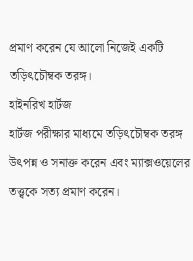প্রমাণ করেন যে আলো নিজেই একটি তড়িৎচৌম্বক তরঙ্গ।
হাইনরিখ হার্টজ
হার্টজ পরীক্ষার মাধ্যমে তড়িৎচৌম্বক তরঙ্গ উৎপন্ন ও সনাক্ত করেন এবং ম্যাক্সওয়েলের তত্ত্বকে সত্য প্রমাণ করেন।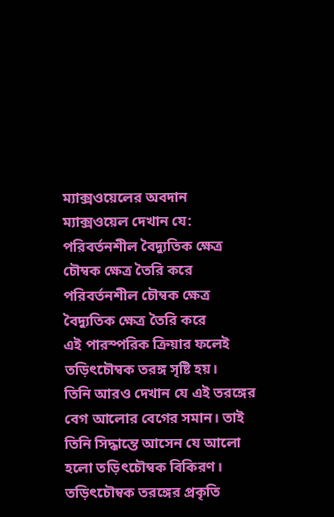ম্যাক্সওয়েলের অবদান
ম্যাক্সওয়েল দেখান যে:
পরিবর্তনশীল বৈদ্যুতিক ক্ষেত্র চৌম্বক ক্ষেত্র তৈরি করে
পরিবর্তনশীল চৌম্বক ক্ষেত্র বৈদ্যুতিক ক্ষেত্র তৈরি করে
এই পারস্পরিক ক্রিয়ার ফলেই তড়িৎচৌম্বক তরঙ্গ সৃষ্টি হয়।
তিনি আরও দেখান যে এই তরঙ্গের বেগ আলোর বেগের সমান। তাই তিনি সিদ্ধান্তে আসেন যে আলো হলো তড়িৎচৌম্বক বিকিরণ।
তড়িৎচৌম্বক তরঙ্গের প্রকৃতি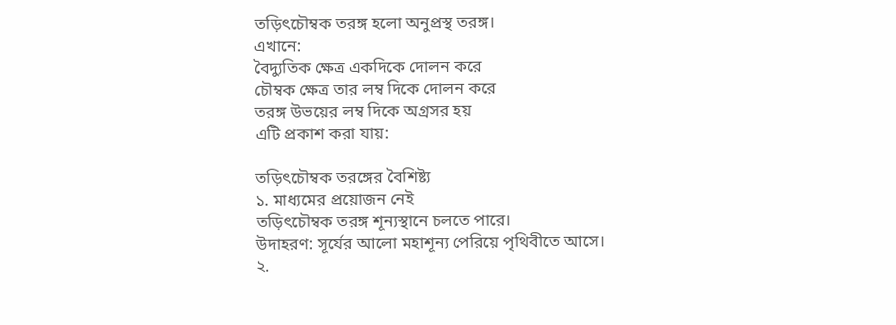তড়িৎচৌম্বক তরঙ্গ হলো অনুপ্রস্থ তরঙ্গ।
এখানে:
বৈদ্যুতিক ক্ষেত্র একদিকে দোলন করে
চৌম্বক ক্ষেত্র তার লম্ব দিকে দোলন করে
তরঙ্গ উভয়ের লম্ব দিকে অগ্রসর হয়
এটি প্রকাশ করা যায়:

তড়িৎচৌম্বক তরঙ্গের বৈশিষ্ট্য
১. মাধ্যমের প্রয়োজন নেই
তড়িৎচৌম্বক তরঙ্গ শূন্যস্থানে চলতে পারে।
উদাহরণ: সূর্যের আলো মহাশূন্য পেরিয়ে পৃথিবীতে আসে।
২.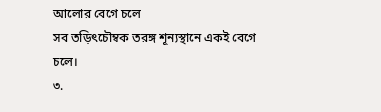আলোর বেগে চলে
সব তড়িৎচৌম্বক তরঙ্গ শূন্যস্থানে একই বেগে চলে।
৩.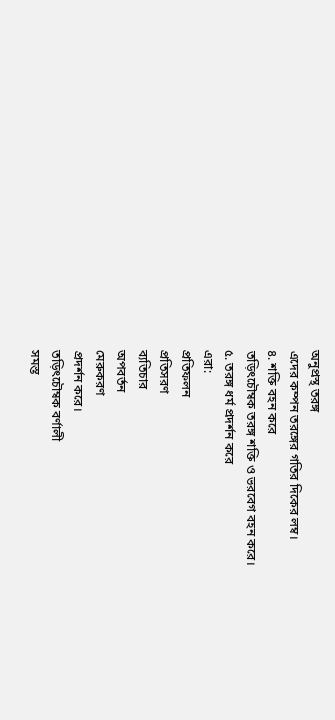অনুপ্রস্থ তরঙ্গ
এদের কম্পন তরঙ্গের গতির দিকের লম্ব।
৪. শক্তি বহন করে
তড়িৎচৌম্বক তরঙ্গ শক্তি ও ভরবেগ বহন করে।
৫. তরঙ্গ ধর্ম প্রদর্শন করে
এরা:
প্রতিফলন
প্রতিসরণ
ব্যতিচার
অপবর্তন
মেরুকরণ
প্রদর্শন করে।
তড়িৎচৌম্বক বর্ণালী
সমস্ত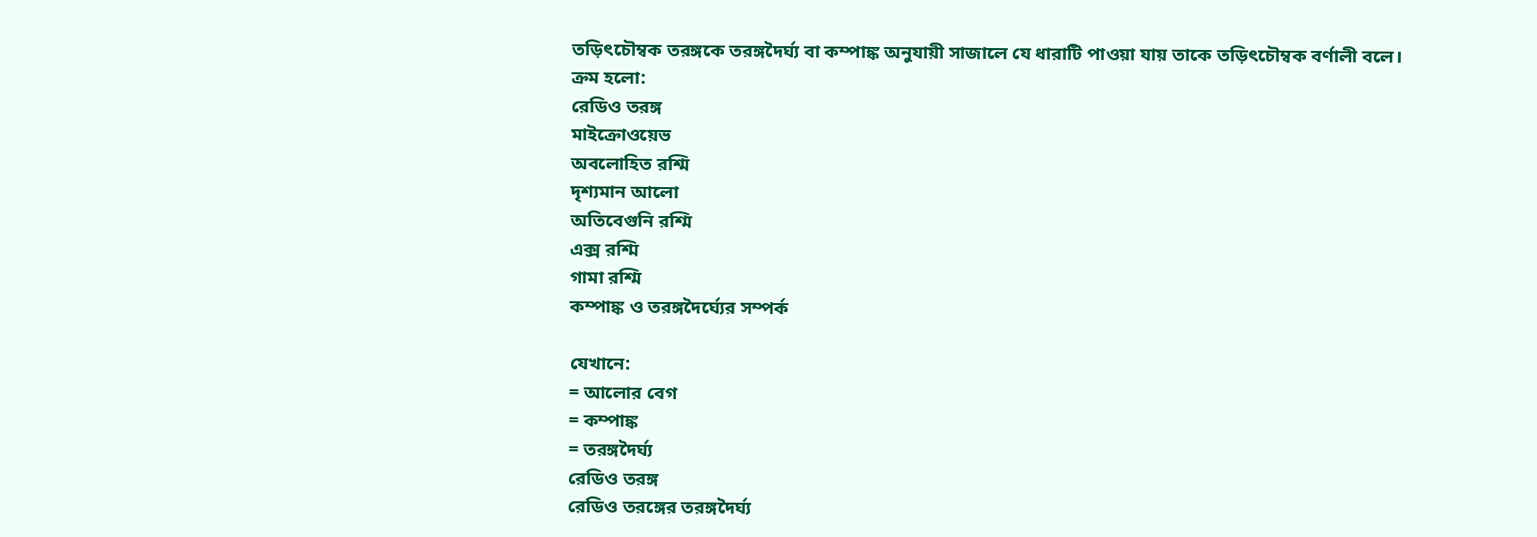তড়িৎচৌম্বক তরঙ্গকে তরঙ্গদৈর্ঘ্য বা কম্পাঙ্ক অনুযায়ী সাজালে যে ধারাটি পাওয়া যায় তাকে তড়িৎচৌম্বক বর্ণালী বলে।
ক্রম হলো:
রেডিও তরঙ্গ
মাইক্রোওয়েভ
অবলোহিত রশ্মি
দৃশ্যমান আলো
অতিবেগুনি রশ্মি
এক্স রশ্মি
গামা রশ্মি
কম্পাঙ্ক ও তরঙ্গদৈর্ঘ্যের সম্পর্ক

যেখানে:
= আলোর বেগ
= কম্পাঙ্ক
= তরঙ্গদৈর্ঘ্য
রেডিও তরঙ্গ
রেডিও তরঙ্গের তরঙ্গদৈর্ঘ্য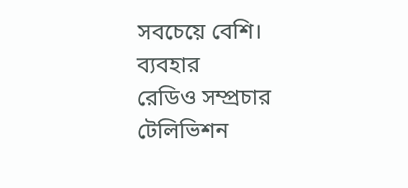সবচেয়ে বেশি।
ব্যবহার
রেডিও সম্প্রচার
টেলিভিশন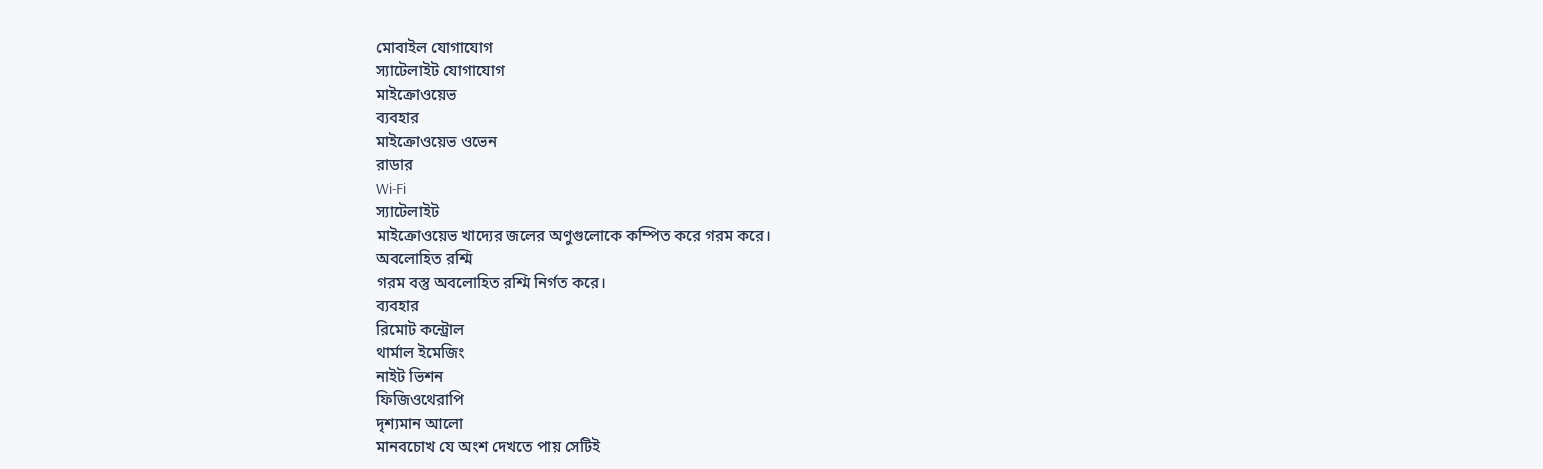মোবাইল যোগাযোগ
স্যাটেলাইট যোগাযোগ
মাইক্রোওয়েভ
ব্যবহার
মাইক্রোওয়েভ ওভেন
রাডার
Wi-Fi
স্যাটেলাইট
মাইক্রোওয়েভ খাদ্যের জলের অণুগুলোকে কম্পিত করে গরম করে।
অবলোহিত রশ্মি
গরম বস্তু অবলোহিত রশ্মি নির্গত করে।
ব্যবহার
রিমোট কন্ট্রোল
থার্মাল ইমেজিং
নাইট ভিশন
ফিজিওথেরাপি
দৃশ্যমান আলো
মানবচোখ যে অংশ দেখতে পায় সেটিই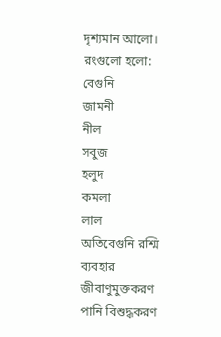দৃশ্যমান আলো।
রংগুলো হলো:
বেগুনি
জামনী
নীল
সবুজ
হলুদ
কমলা
লাল
অতিবেগুনি রশ্মি
ব্যবহার
জীবাণুমুক্তকরণ
পানি বিশুদ্ধকরণ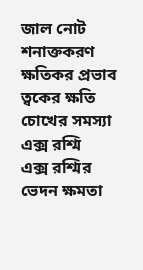জাল নোট শনাক্তকরণ
ক্ষতিকর প্রভাব
ত্বকের ক্ষতি
চোখের সমস্যা
এক্স রশ্মি
এক্স রশ্মির ভেদন ক্ষমতা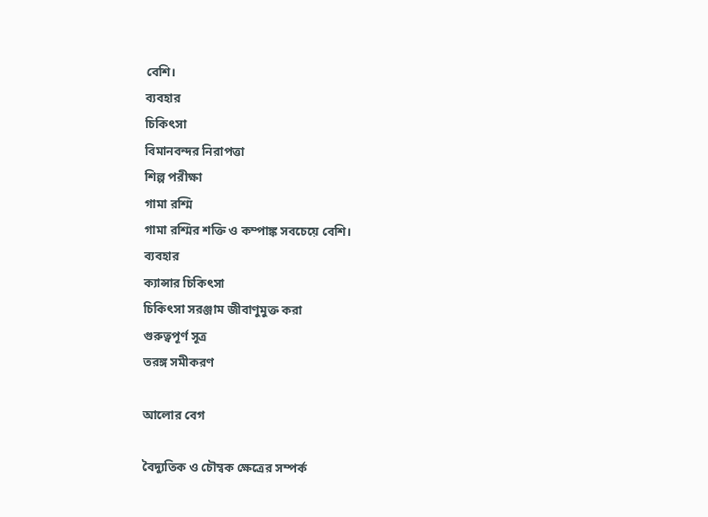বেশি।
ব্যবহার
চিকিৎসা
বিমানবন্দর নিরাপত্তা
শিল্প পরীক্ষা
গামা রশ্মি
গামা রশ্মির শক্তি ও কম্পাঙ্ক সবচেয়ে বেশি।
ব্যবহার
ক্যান্সার চিকিৎসা
চিকিৎসা সরঞ্জাম জীবাণুমুক্ত করা
গুরুত্বপূর্ণ সূত্র
তরঙ্গ সমীকরণ

আলোর বেগ

বৈদ্যুতিক ও চৌম্বক ক্ষেত্রের সম্পর্ক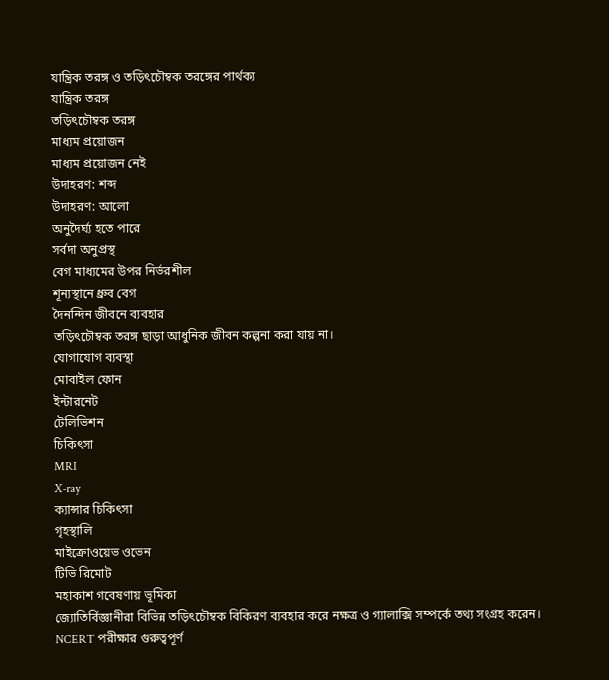যান্ত্রিক তরঙ্গ ও তড়িৎচৌম্বক তরঙ্গের পার্থক্য
যান্ত্রিক তরঙ্গ
তড়িৎচৌম্বক তরঙ্গ
মাধ্যম প্রয়োজন
মাধ্যম প্রয়োজন নেই
উদাহরণ: শব্দ
উদাহরণ: আলো
অনুদৈর্ঘ্য হতে পারে
সর্বদা অনুপ্রস্থ
বেগ মাধ্যমের উপর নির্ভরশীল
শূন্যস্থানে ধ্রুব বেগ
দৈনন্দিন জীবনে ব্যবহার
তড়িৎচৌম্বক তরঙ্গ ছাড়া আধুনিক জীবন কল্পনা করা যায় না।
যোগাযোগ ব্যবস্থা
মোবাইল ফোন
ইন্টারনেট
টেলিভিশন
চিকিৎসা
MRI
X-ray
ক্যান্সার চিকিৎসা
গৃহস্থালি
মাইক্রোওয়েভ ওভেন
টিভি রিমোট
মহাকাশ গবেষণায় ভূমিকা
জ্যোতির্বিজ্ঞানীরা বিভিন্ন তড়িৎচৌম্বক বিকিরণ ব্যবহার করে নক্ষত্র ও গ্যালাক্সি সম্পর্কে তথ্য সংগ্রহ করেন।
NCERT পরীক্ষার গুরুত্বপূর্ণ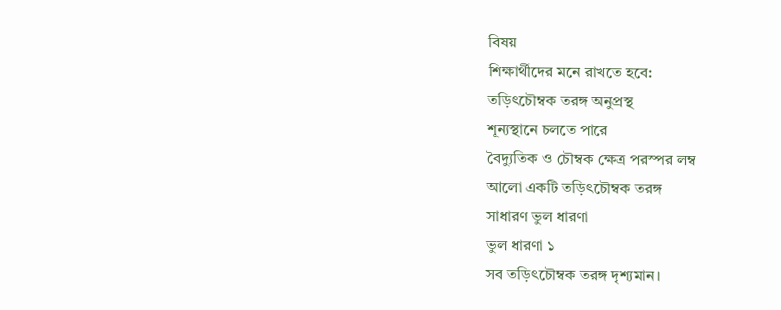বিষয়
শিক্ষার্থীদের মনে রাখতে হবে:
তড়িৎচৌম্বক তরঙ্গ অনুপ্রস্থ
শূন্যস্থানে চলতে পারে
বৈদ্যুতিক ও চৌম্বক ক্ষেত্র পরস্পর লম্ব
আলো একটি তড়িৎচৌম্বক তরঙ্গ
সাধারণ ভুল ধারণা
ভুল ধারণা ১
সব তড়িৎচৌম্বক তরঙ্গ দৃশ্যমান।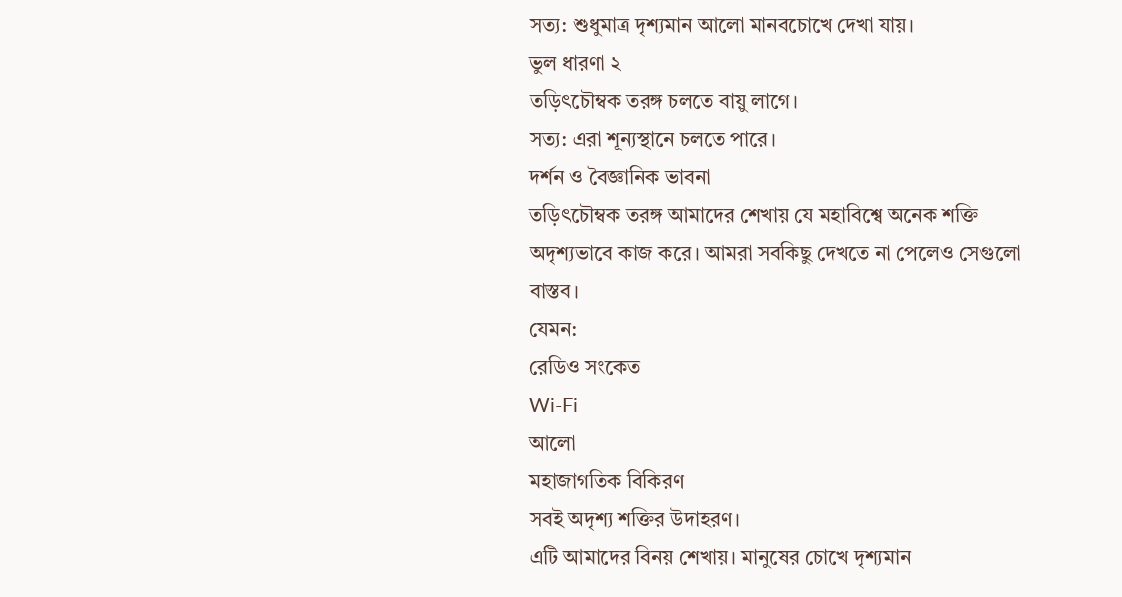সত্য: শুধুমাত্র দৃশ্যমান আলো মানবচোখে দেখা যায়।
ভুল ধারণা ২
তড়িৎচৌম্বক তরঙ্গ চলতে বায়ু লাগে।
সত্য: এরা শূন্যস্থানে চলতে পারে।
দর্শন ও বৈজ্ঞানিক ভাবনা
তড়িৎচৌম্বক তরঙ্গ আমাদের শেখায় যে মহাবিশ্বে অনেক শক্তি অদৃশ্যভাবে কাজ করে। আমরা সবকিছু দেখতে না পেলেও সেগুলো বাস্তব।
যেমন:
রেডিও সংকেত
Wi-Fi
আলো
মহাজাগতিক বিকিরণ
সবই অদৃশ্য শক্তির উদাহরণ।
এটি আমাদের বিনয় শেখায়। মানুষের চোখে দৃশ্যমান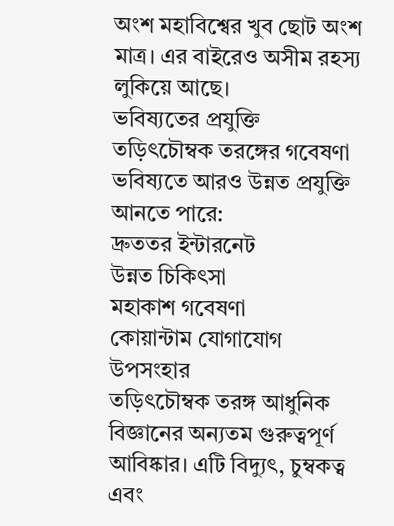অংশ মহাবিশ্বের খুব ছোট অংশ মাত্র। এর বাইরেও অসীম রহস্য লুকিয়ে আছে।
ভবিষ্যতের প্রযুক্তি
তড়িৎচৌম্বক তরঙ্গের গবেষণা ভবিষ্যতে আরও উন্নত প্রযুক্তি আনতে পারে:
দ্রুততর ইন্টারনেট
উন্নত চিকিৎসা
মহাকাশ গবেষণা
কোয়ান্টাম যোগাযোগ
উপসংহার
তড়িৎচৌম্বক তরঙ্গ আধুনিক বিজ্ঞানের অন্যতম গুরুত্বপূর্ণ আবিষ্কার। এটি বিদ্যুৎ, চুম্বকত্ব এবং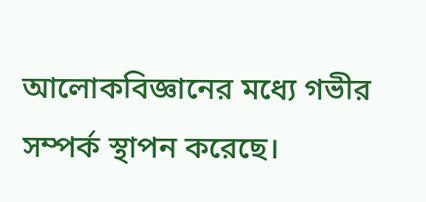আলোকবিজ্ঞানের মধ্যে গভীর সম্পর্ক স্থাপন করেছে।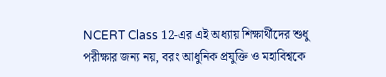NCERT Class 12-এর এই অধ্যায় শিক্ষার্থীদের শুধু পরীক্ষার জন্য নয়, বরং আধুনিক প্রযুক্তি ও মহাবিশ্বকে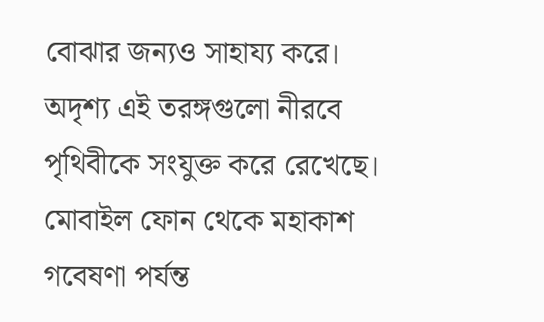বোঝার জন্যও সাহায্য করে।
অদৃশ্য এই তরঙ্গগুলো নীরবে পৃথিবীকে সংযুক্ত করে রেখেছে। মোবাইল ফোন থেকে মহাকাশ গবেষণা পর্যন্ত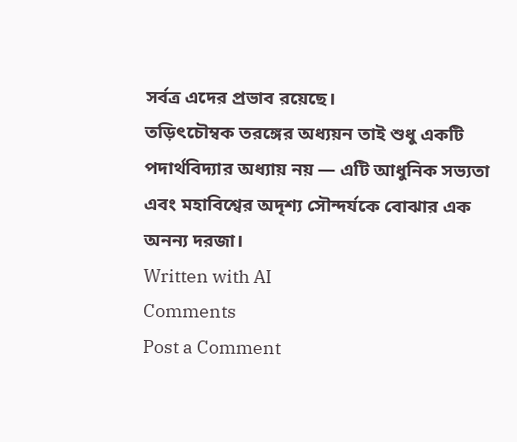সর্বত্র এদের প্রভাব রয়েছে।
তড়িৎচৌম্বক তরঙ্গের অধ্যয়ন তাই শুধু একটি পদার্থবিদ্যার অধ্যায় নয় — এটি আধুনিক সভ্যতা এবং মহাবিশ্বের অদৃশ্য সৌন্দর্যকে বোঝার এক অনন্য দরজা।
Written with AI
Comments
Post a Comment